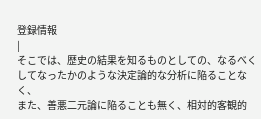登録情報
|
そこでは、歴史の結果を知るものとしての、なるべくしてなったかのような決定論的な分析に陥ることなく、
また、善悪二元論に陥ることも無く、相対的客観的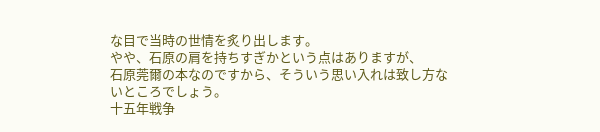な目で当時の世情を炙り出します。
やや、石原の肩を持ちすぎかという点はありますが、
石原莞爾の本なのですから、そういう思い入れは致し方ないところでしょう。
十五年戦争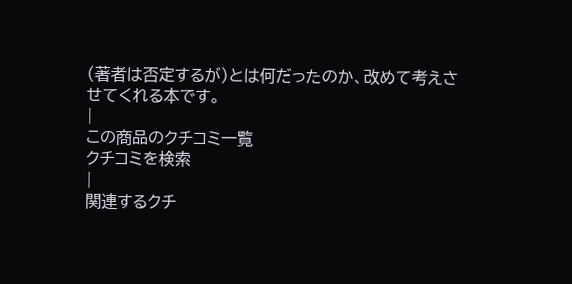(著者は否定するが)とは何だったのか、改めて考えさせてくれる本です。
|
この商品のクチコミ一覧
クチコミを検索
|
関連するクチ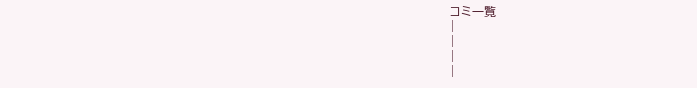コミ一覧
|
|
|
|